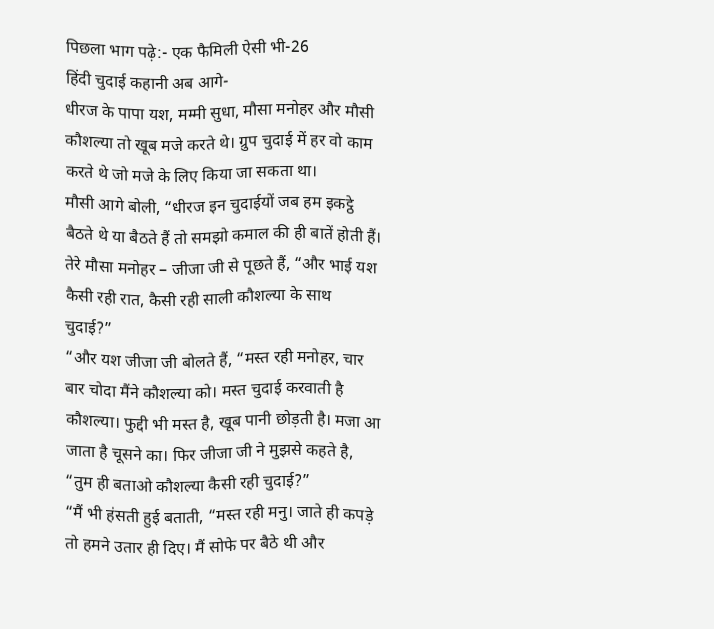पिछला भाग पढ़े:- एक फैमिली ऐसी भी-26
हिंदी चुदाई कहानी अब आगे-
धीरज के पापा यश, मम्मी सुधा, मौसा मनोहर और मौसी कौशल्या तो खूब मजे करते थे। ग्रुप चुदाई में हर वो काम करते थे जो मजे के लिए किया जा सकता था।
मौसी आगे बोली, “धीरज इन चुदाईयों जब हम इकट्ठे बैठते थे या बैठते हैं तो समझो कमाल की ही बातें होती हैं। तेरे मौसा मनोहर – जीजा जी से पूछते हैं, “और भाई यश कैसी रही रात, कैसी रही साली कौशल्या के साथ चुदाई?”
“और यश जीजा जी बोलते हैं, “मस्त रही मनोहर, चार बार चोदा मैंने कौशल्या को। मस्त चुदाई करवाती है कौशल्या। फुद्दी भी मस्त है, खूब पानी छोड़ती है। मजा आ जाता है चूसने का। फिर जीजा जी ने मुझसे कहते है, “तुम ही बताओ कौशल्या कैसी रही चुदाई?”
“मैं भी हंसती हुई बताती, “मस्त रही मनु। जाते ही कपड़े तो हमने उतार ही दिए। मैं सोफे पर बैठे थी और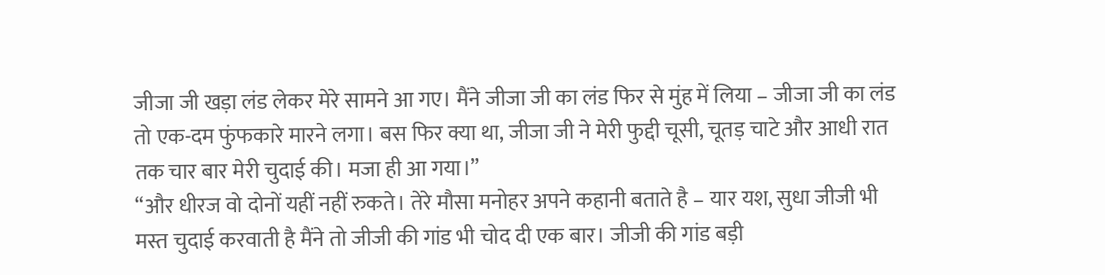जीजा जी खड़ा लंड लेकर मेरे सामने आ गए। मैंने जीजा जी का लंड फिर से मुंह में लिया – जीजा जी का लंड तो एक-दम फुंफकारे मारने लगा। बस फिर क्या था, जीजा जी ने मेरी फुद्दी चूसी, चूतड़ चाटे और आधी रात तक चार बार मेरी चुदाई की। मजा ही आ गया।”
“और धीरज वो दोनों यहीं नहीं रुकते। तेरे मौसा मनोहर अपने कहानी बताते है – यार यश, सुधा जीजी भी मस्त चुदाई करवाती है मैंने तो जीजी की गांड भी चोद दी एक बार। जीजी की गांड बड़ी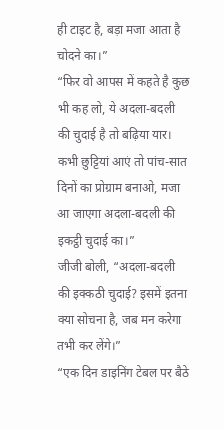ही टाइट है, बड़ा मजा आता है चोदने का।”
“फिर वो आपस में कहते है कुछ भी कह लो, ये अदला-बदली की चुदाई है तो बढ़िया यार। कभी छुट्टियां आएं तो पांच-सात दिनों का प्रोग्राम बनाओ, मजा आ जाएगा अदला-बदली की इकट्ठी चुदाई का।”
जीजी बोली, “अदला-बदली की इक्कठी चुदाई? इसमें इतना क्या सोचना है, जब मन करेगा तभी कर लेंगे।”
“एक दिन डाइनिंग टेबल पर बैठे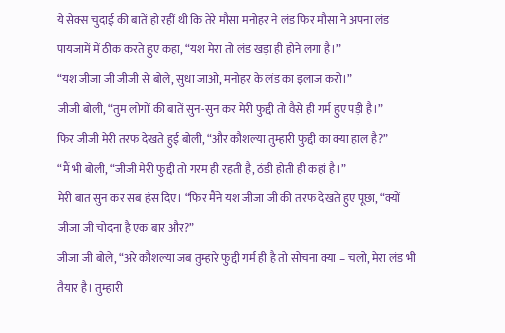ये सेक्स चुदाई की बातें हो रहीं थी कि तेरे मौसा मनोहर ने लंड फिर मौसा ने अपना लंड पायजामें में ठीक करते हुए कहा, “यश मेरा तो लंड खड़ा ही होने लगा है।”
“यश जीजा जी जीजी से बोले, सुधा जाओ, मनोहर के लंड का इलाज करो।”
जीजी बोली, “तुम लोगों की बातें सुन-सुन कर मेरी फुद्दी तो वैसे ही गर्म हुए पड़ी है।”
फिर जीजी मेरी तरफ देखते हुई बोली, “और कौशल्या तुम्हारी फुद्दी का क्या हाल है?”
“मैं भी बोली, “जीजी मेरी फुद्दी तो गरम ही रहती है, ठंडी होती ही कहां है।”
मेरी बात सुन कर सब हंस दिए। “फिर मैंने यश जीजा जी की तरफ देखते हुए पूछा, “क्यों जीजा जी चोदना है एक बार और?”
जीजा जी बोले, “अरे कौशल्या जब तुम्हारे फुद्दी गर्म ही है तो सोचना क्या – चलो, मेरा लंड भी तैयार है। तुम्हारी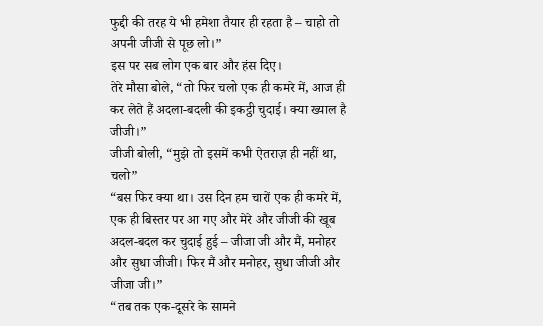फुद्दी की तरह ये भी हमेशा तैयार ही रहता है – चाहो तो अपनी जीजी से पूछ लो।”
इस पर सब लोग एक बार और हंस दिए।
तेरे मौसा बोले, “तो फिर चलो एक ही कमरे में, आज ही कर लेते हैं अदला-बदली की इकट्ठी चुदाई। क्या ख्याल है जीजी।”
जीजी बोली, “मुझे तो इसमें कभी ऐतराज़ ही नहीं था, चलो”
“बस फिर क्या था। उस दिन हम चारों एक ही कमरे में, एक ही बिस्तर पर आ गए और मेरे और जीजी की खूब अदल-बदल कर चुदाई हुई – जीजा जी और मैं, मनोहर और सुधा जीजी। फिर मैं और मनोहर, सुधा जीजी और जीजा जी।”
“तब तक एक-दूसरे के सामने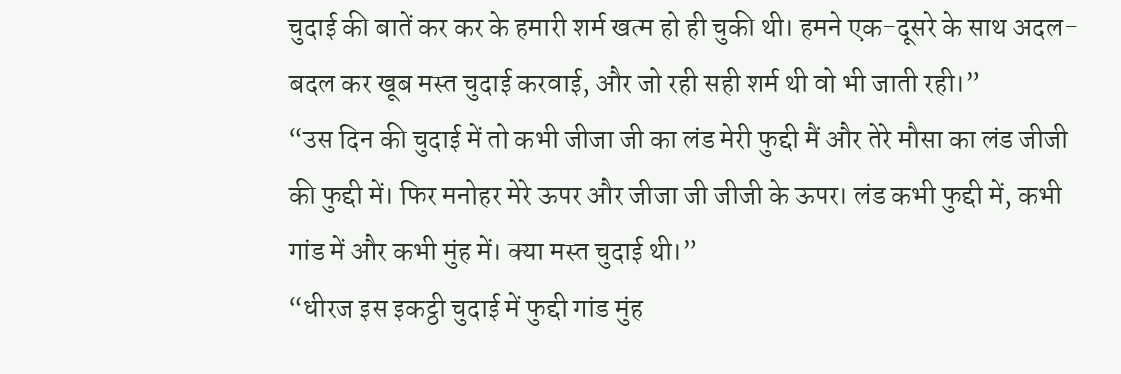चुदाई की बातें कर कर के हमारी शर्म खत्म हो ही चुकी थी। हमने एक-दूसरे के साथ अदल-बदल कर खूब मस्त चुदाई करवाई, और जो रही सही शर्म थी वो भी जाती रही।”
“उस दिन की चुदाई में तो कभी जीजा जी का लंड मेरी फुद्दी मैं और तेरे मौसा का लंड जीजी की फुद्दी में। फिर मनोहर मेरे ऊपर और जीजा जी जीजी के ऊपर। लंड कभी फुद्दी में, कभी गांड में और कभी मुंह में। क्या मस्त चुदाई थी।”
“धीरज इस इकट्ठी चुदाई में फुद्दी गांड मुंह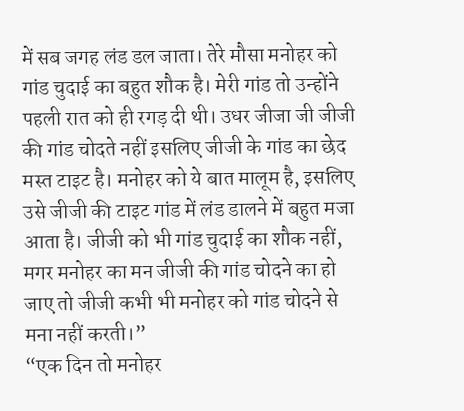में सब जगह लंड डल जाता। तेरे मौसा मनोहर को गांड चुदाई का बहुत शौक है। मेरी गांड तो उन्होंने पहली रात को ही रगड़ दी थी। उधर जीजा जी जीजी की गांड चोदते नहीं इसलिए जीजी के गांड का छेद मस्त टाइट है। मनोहर को ये बात मालूम है, इसलिए उसे जीजी की टाइट गांड में लंड डालने में बहुत मजा आता है। जीजी को भी गांड चुदाई का शौक नहीं, मगर मनोहर का मन जीजी की गांड चोदने का हो जाए तो जीजी कभी भी मनोहर को गांड चोदने से मना नहीं करती।”
“एक दिन तो मनोहर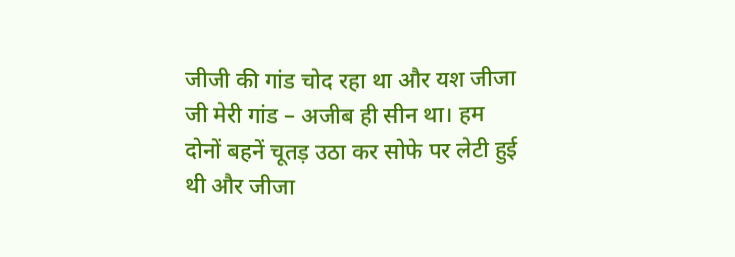जीजी की गांड चोद रहा था और यश जीजा जी मेरी गांड – अजीब ही सीन था। हम दोनों बहनें चूतड़ उठा कर सोफे पर लेटी हुई थी और जीजा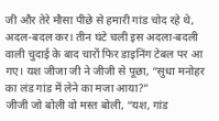जी और तेरे मौसा पीछे से हमारी गांड चोद रहे थे, अदल-बदल कर। तीन घंटे चली इस अदला-बदली वाली चुदाई के बाद चारों फिर डाइनिंग टेबल पर आ गए। यश जीजा जी ने जीजी से पूछा, “सुधा मनोहर का लंड गांड में लेने का मजा आया?”
जीजी जो बोली वो मस्त बोली, “यश, गांड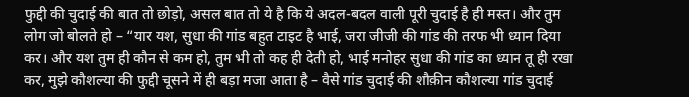फुद्दी की चुदाई की बात तो छोड़ो, असल बात तो ये है कि ये अदल-बदल वाली पूरी चुदाई है ही मस्त। और तुम लोग जो बोलते हो – “यार यश, सुधा की गांड बहुत टाइट है भाई, जरा जीजी की गांड की तरफ भी ध्यान दिया कर। और यश तुम ही कौन से कम हो, तुम भी तो कह ही देती हो, भाई मनोहर सुधा की गांड का ध्यान तू ही रखा कर, मुझे कौशल्या की फुद्दी चूसने में ही बड़ा मजा आता है – वैसे गांड चुदाई की शौक़ीन कौशल्या गांड चुदाई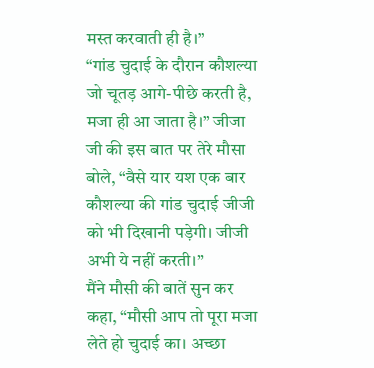मस्त करवाती ही है।”
“गांड चुदाई के दौरान कौशल्या जो चूतड़ आगे-पीछे करती है, मजा ही आ जाता है।” जीजा जी की इस बात पर तेरे मौसा बोले, “वैसे यार यश एक बार कौशल्या की गांड चुदाई जीजी को भी दिखानी पड़ेगी। जीजी अभी ये नहीं करती।”
मैंने मौसी की बातें सुन कर कहा, “मौसी आप तो पूरा मजा लेते हो चुदाई का। अच्छा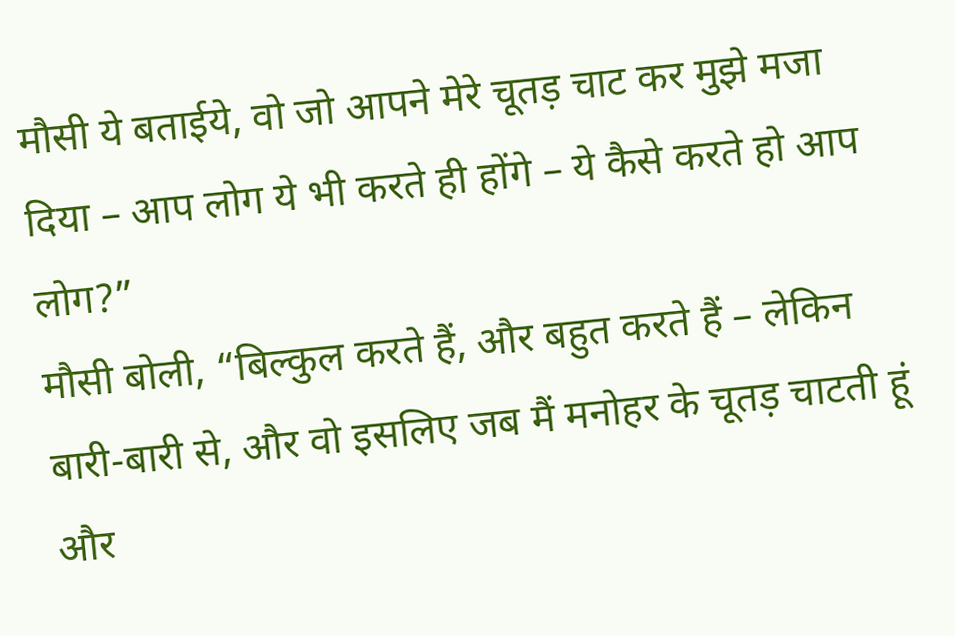मौसी ये बताईये, वो जो आपने मेरे चूतड़ चाट कर मुझे मजा दिया – आप लोग ये भी करते ही होंगे – ये कैसे करते हो आप लोग?”
मौसी बोली, “बिल्कुल करते हैं, और बहुत करते हैं – लेकिन बारी-बारी से, और वो इसलिए जब मैं मनोहर के चूतड़ चाटती हूं और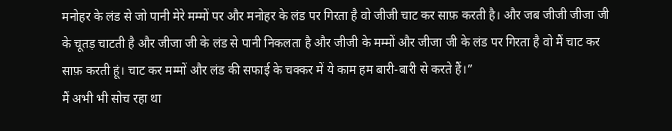मनोहर के लंड से जो पानी मेरे मम्मों पर और मनोहर के लंड पर गिरता है वो जीजी चाट कर साफ़ करती है। और जब जीजी जीजा जी के चूतड़ चाटती है और जीजा जी के लंड से पानी निकलता है और जीजी के मम्मों और जीजा जी के लंड पर गिरता है वो मैं चाट कर साफ़ करती हूं। चाट कर मम्मों और लंड की सफाई के चक्कर में ये काम हम बारी-बारी से करते हैं।”
मैं अभी भी सोच रहा था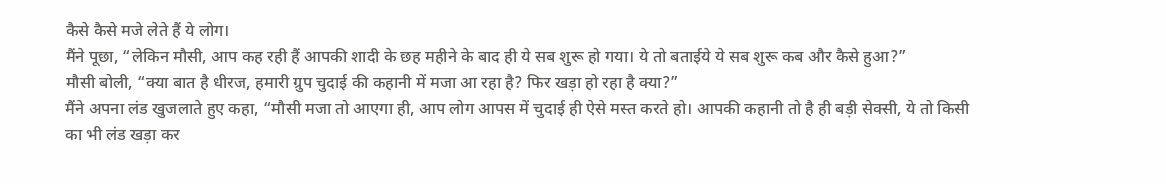कैसे कैसे मजे लेते हैं ये लोग।
मैंने पूछा, “लेकिन मौसी, आप कह रही हैं आपकी शादी के छह महीने के बाद ही ये सब शुरू हो गया। ये तो बताईये ये सब शुरू कब और कैसे हुआ?”
मौसी बोली, “क्या बात है धीरज, हमारी ग्रुप चुदाई की कहानी में मजा आ रहा है? फिर खड़ा हो रहा है क्या?”
मैंने अपना लंड खुजलाते हुए कहा, “मौसी मजा तो आएगा ही, आप लोग आपस में चुदाई ही ऐसे मस्त करते हो। आपकी कहानी तो है ही बड़ी सेक्सी, ये तो किसी का भी लंड खड़ा कर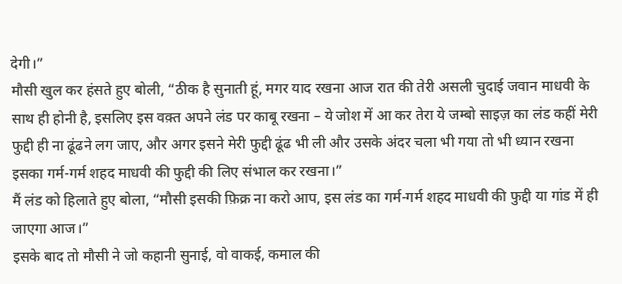देगी।”
मौसी खुल कर हंसते हुए बोली, “ठीक है सुनाती हूं, मगर याद रखना आज रात की तेरी असली चुदाई जवान माधवी के साथ ही होनी है, इसलिए इस वक़्त अपने लंड पर काबू रखना – ये जोश में आ कर तेरा ये जम्बो साइज़ का लंड कहीं मेरी फुद्दी ही ना ढूंढने लग जाए, और अगर इसने मेरी फुद्दी ढूंढ भी ली और उसके अंदर चला भी गया तो भी ध्यान रखना इसका गर्म-गर्म शहद माधवी की फुद्दी की लिए संभाल कर रखना।”
मैं लंड को हिलाते हुए बोला, “मौसी इसकी फ़िक्र ना करो आप, इस लंड का गर्म-गर्म शहद माधवी की फुद्दी या गांड में ही जाएगा आज।”
इसके बाद तो मौसी ने जो कहानी सुनाई, वो वाकई, कमाल की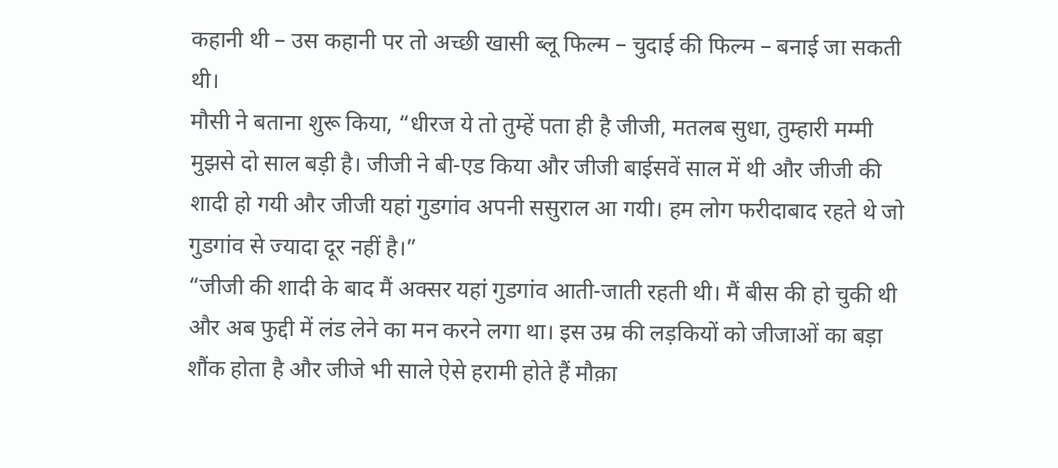कहानी थी – उस कहानी पर तो अच्छी खासी ब्लू फिल्म – चुदाई की फिल्म – बनाई जा सकती थी।
मौसी ने बताना शुरू किया, “धीरज ये तो तुम्हें पता ही है जीजी, मतलब सुधा, तुम्हारी मम्मी मुझसे दो साल बड़ी है। जीजी ने बी-एड किया और जीजी बाईसवें साल में थी और जीजी की शादी हो गयी और जीजी यहां गुडगांव अपनी ससुराल आ गयी। हम लोग फरीदाबाद रहते थे जो गुडगांव से ज्यादा दूर नहीं है।”
“जीजी की शादी के बाद मैं अक्सर यहां गुडगांव आती-जाती रहती थी। मैं बीस की हो चुकी थी और अब फुद्दी में लंड लेने का मन करने लगा था। इस उम्र की लड़कियों को जीजाओं का बड़ा शौंक होता है और जीजे भी साले ऐसे हरामी होते हैं मौक़ा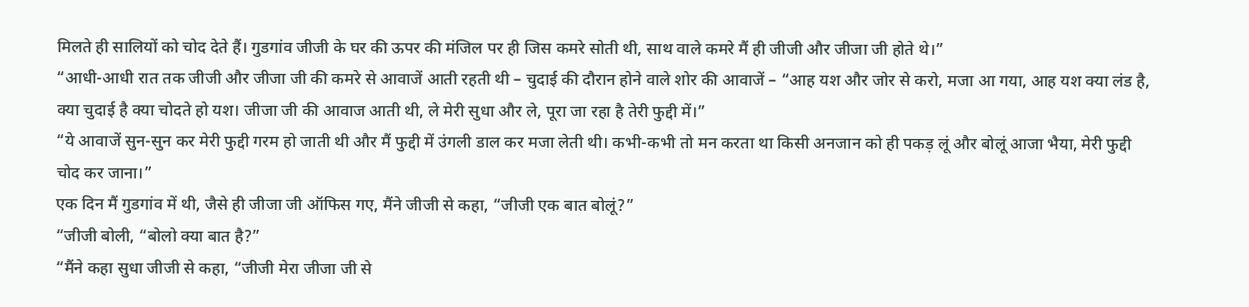मिलते ही सालियों को चोद देते हैं। गुडगांव जीजी के घर की ऊपर की मंजिल पर ही जिस कमरे सोती थी, साथ वाले कमरे मैं ही जीजी और जीजा जी होते थे।”
“आधी-आधी रात तक जीजी और जीजा जी की कमरे से आवाजें आती रहती थी – चुदाई की दौरान होने वाले शोर की आवाजें – “आह यश और जोर से करो, मजा आ गया, आह यश क्या लंड है, क्या चुदाई है क्या चोदते हो यश। जीजा जी की आवाज आती थी, ले मेरी सुधा और ले, पूरा जा रहा है तेरी फुद्दी में।”
“ये आवाजें सुन-सुन कर मेरी फुद्दी गरम हो जाती थी और मैं फुद्दी में उंगली डाल कर मजा लेती थी। कभी-कभी तो मन करता था किसी अनजान को ही पकड़ लूं और बोलूं आजा भैया, मेरी फुद्दी चोद कर जाना।”
एक दिन मैं गुडगांव में थी, जैसे ही जीजा जी ऑफिस गए, मैंने जीजी से कहा, “जीजी एक बात बोलूं?”
“जीजी बोली, “बोलो क्या बात है?”
“मैंने कहा सुधा जीजी से कहा, “जीजी मेरा जीजा जी से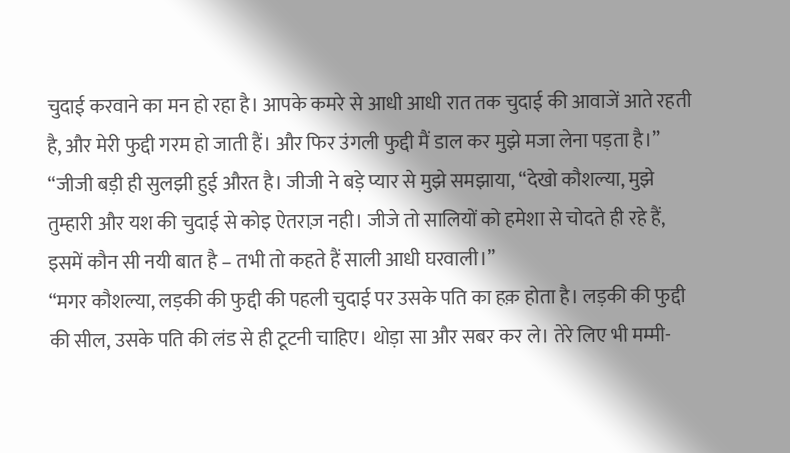चुदाई करवाने का मन हो रहा है। आपके कमरे से आधी आधी रात तक चुदाई की आवाजें आते रहती है, और मेरी फुद्दी गरम हो जाती हैं। और फिर उंगली फुद्दी मैं डाल कर मुझे मजा लेना पड़ता है।”
“जीजी बड़ी ही सुलझी हुई औरत है। जीजी ने बड़े प्यार से मुझे समझाया, “देखो कौशल्या, मुझे तुम्हारी और यश की चुदाई से कोइ ऐतराज़ नही। जीजे तो सालियों को हमेशा से चोदते ही रहे हैं, इसमें कौन सी नयी बात है – तभी तो कहते हैं साली आधी घरवाली।”
“मगर कौशल्या, लड़की की फुद्दी की पहली चुदाई पर उसके पति का हक़ होता है। लड़की की फुद्दी की सील, उसके पति की लंड से ही टूटनी चाहिए। थोड़ा सा और सबर कर ले। तेरे लिए भी मम्मी-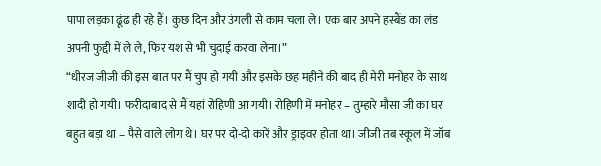पापा लड़का ढूंढ ही रहे हैं। कुछ दिन और उंगली से काम चला ले। एक बार अपने हस्बैंड का लंड अपनी फुद्दी में ले ले, फिर यश से भी चुदाई करवा लेना।”
“धीरज जीजी की इस बात पर मैं चुप हो गयी और इसके छह महीने की बाद ही मेरी मनोहर के साथ शादी हो गयी। फरीदाबाद से मैं यहां रोहिणी आ गयी। रोहिणी में मनोहर – तुम्हारे मौसा जी का घर बहुत बड़ा था – पैसे वाले लोग थे। घर पर दो-दो कारें और ड्राइवर होता था। जीजी तब स्कूल में जॉब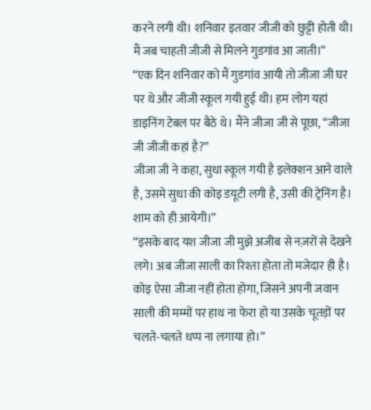करने लगी थी। शनिवार इतवार जीजी को छुट्टी होती थी। मैं जब चाहती जीजी से मिलने गुडगांव आ जाती।”
“एक दिन शनिवार को मैं गुडगांव आयी तो जीजा जी घर पर थे और जीजी स्कूल गयी हुई थी। हम लोग यहां डाइनिंग टेबल पर बैठे थे। मैंने जीजा जी से पूछा, “जीजा जी जीजी कहां है?”
जीजा जी ने कहा, सुधा स्कूल गयी है इलेक्शन आने वाले है, उसमे सुधा की कोइ डयूटी लगी है, उसी की ट्रेनिंग है। शाम को ही आयेगी।”
“इसके बाद यश जीजा जी मुझे अजीब से नज़रों से देखने लगे। अब जीजा साली का रिश्ता होता तो मजेदार ही है। कोइ ऐसा जीजा नहीं होता होगा, जिसने अपनी जवान साली की मम्मों पर हाथ ना फेरा हो या उसके चूतड़ों पर चलते-चलते धप्प ना लगाया हो।”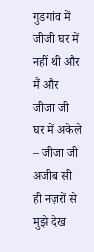गुडगांव में जीजी घर में नहीं थी और मैं और जीजा जी घर में अकेले – जीजा जी अजीब सी ही नज़रों से मुझे देख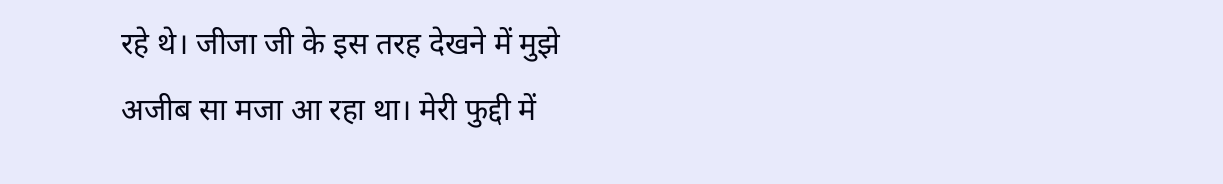रहे थे। जीजा जी के इस तरह देखने में मुझे अजीब सा मजा आ रहा था। मेरी फुद्दी में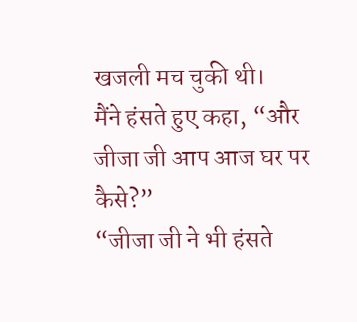खजली मच चुकी थी।
मैंने हंसते हुए कहा, “और जीजा जी आप आज घर पर कैसे?”
“जीजा जी ने भी हंसते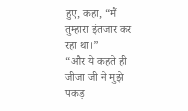हुए, कहा, “मैं तुम्हारा इंतजार कर रहा था।”
“और ये कहते ही जीजा जी ने मुझे पकड़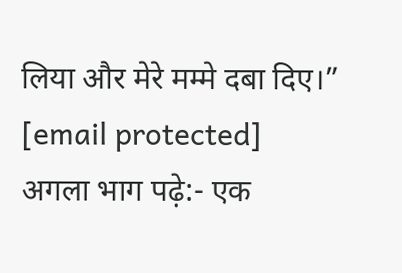लिया और मेरे मम्मे दबा दिए।”
[email protected]
अगला भाग पढ़े:- एक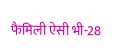फैमिली ऐसी भी-28